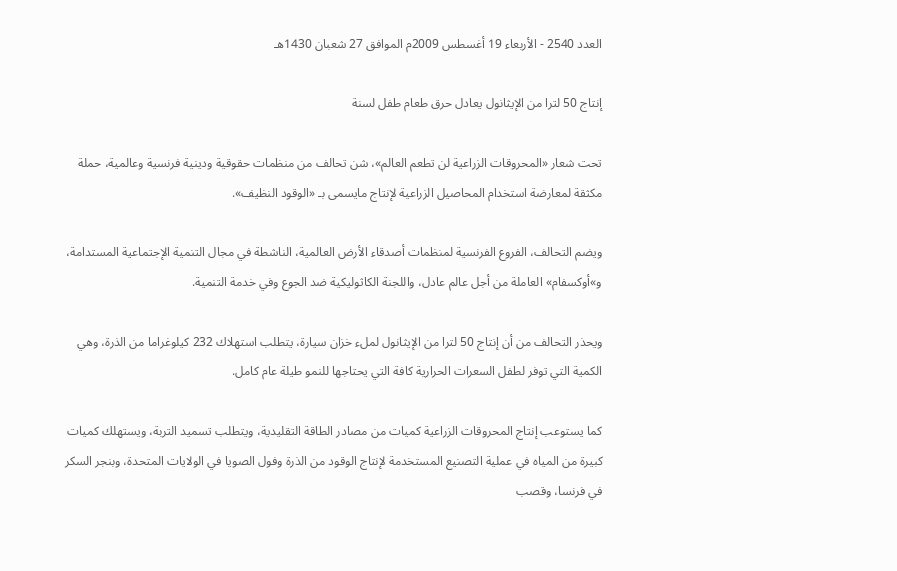العدد 2540 - الأربعاء 19 أغسطس 2009م الموافق 27 شعبان 1430هـ

إنتاج 50 لترا من الإيثانول يعادل حرق طعام طفل لسنة

تحت شعار «المحروقات الزراعية لن تطعم العالم»، شن تحالف من منظمات حقوقية ودينية فرنسية وعالمية، حملة مكثقة لمعارضة استخدام المحاصيل الزراعية لإنتاج مايسمى بـ «الوقود النظيف».

ويضم التحالف، الفروع الفرنسية لمنظمات أصدقاء الأرض العالمية، الناشطة في مجال التنمية الإجتماعية المستدامة، و»أوكسفام» العاملة من أجل عالم عادل، واللجنة الكاثوليكية ضد الجوع وفي خدمة التنمية.

ويحذر التحالف من أن إنتاج 50 لترا من الإيثانول لملء خزان سيارة، يتطلب استهلاك 232 كيلوغراما من الذرة، وهي الكمية التي توفر لطفل السعرات الحرارية كافة التي يحتاجها للنمو طيلة عام كامل.

كما يستوعب إنتاج المحروقات الزراعية كميات من مصادر الطاقة التقليدية، ويتطلب تسميد التربة، ويستهلك كميات كبيرة من المياه في عملية التصنيع المستخدمة لإنتاج الوقود من الذرة وفول الصويا في الولايات المتحدة، وبنجر السكر في فرنسا، وقصب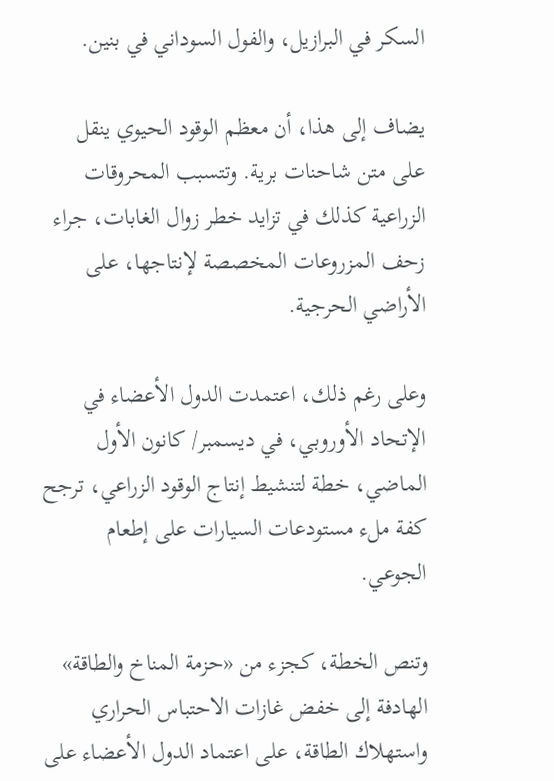السكر في البرازيل، والفول السوداني في بنين.

يضاف إلى هذا، أن معظم الوقود الحيوي ينقل على متن شاحنات برية. وتتسبب المحروقات الزراعية كذلك في تزايد خطر زوال الغابات، جراء زحف المزروعات المخصصة لإنتاجها، على الأراضي الحرجية.

وعلى رغم ذلك، اعتمدت الدول الأعضاء في الإتحاد الأوروبي، في ديسمبر/ كانون الأول الماضي، خطة لتنشيط إنتاج الوقود الزراعي، ترجح كفة ملء مستودعات السيارات على إطعام الجوعي.

وتنص الخطة، كجزء من «حزمة المناخ والطاقة» الهادفة إلى خفض غازات الاحتباس الحراري واستهلاك الطاقة، على اعتماد الدول الأعضاء على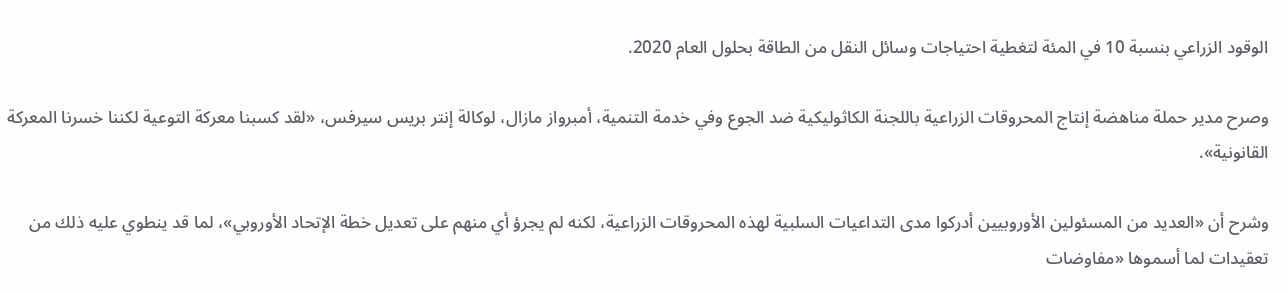الوقود الزراعي بنسبة 10 في المئة لتغطية احتياجات وسائل النقل من الطاقة بحلول العام 2020.

وصرح مدير حملة مناهضة إنتاج المحروقات الزراعية باللجنة الكاثوليكية ضد الجوع وفي خدمة التنمية، أمبرواز مازال، لوكالة إنتر بريس سيرفس، «لقد كسبنا معركة التوعية لكننا خسرنا المعركة القانونية».

وشرح أن «العديد من المسئولين الأوروبيين أدركوا مدى التداعيات السلبية لهذه المحروقات الزراعية، لكنه لم يجرؤ أي منهم على تعديل خطة الإتحاد الأوروبي»، لما قد ينطوي عليه ذلك من تعقيدات لما أسموها «مفاوضات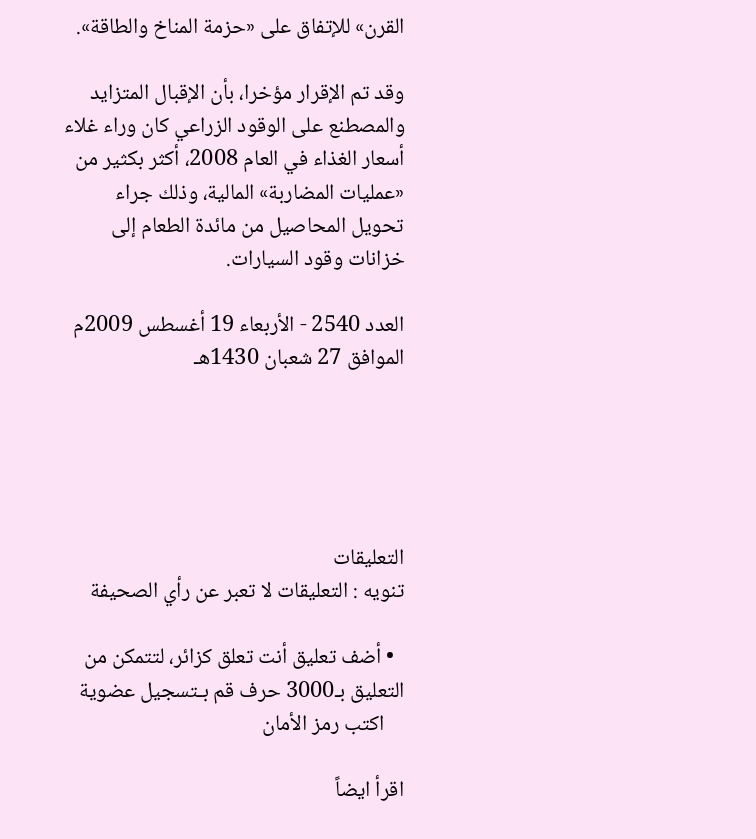القرن» للإتفاق على «حزمة المناخ والطاقة».

وقد تم الإقرار مؤخرا، بأن الإقبال المتزايد والمصطنع على الوقود الزراعي كان وراء غلاء أسعار الغذاء في العام 2008، أكثر بكثير من «عمليات المضاربة» المالية، وذلك جراء تحويل المحاصيل من مائدة الطعام إلى خزانات وقود السيارات.

العدد 2540 - الأربعاء 19 أغسطس 2009م الموافق 27 شعبان 1430هـ





التعليقات
تنويه : التعليقات لا تعبر عن رأي الصحيفة

  • أضف تعليق أنت تعلق كزائر، لتتمكن من التعليق بـ3000 حرف قم بـتسجيل عضوية
    اكتب رمز الأمان

اقرأ ايضاً